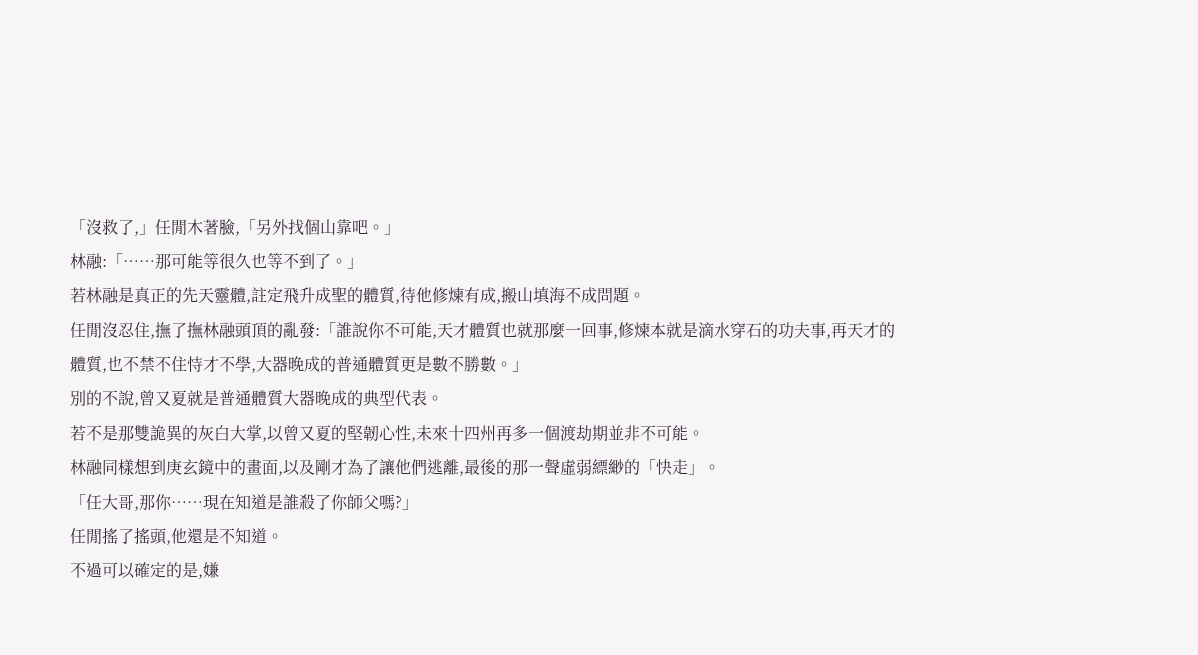「沒救了,」任閒木著臉,「另外找個山靠吧。」
林融:「……那可能等很久也等不到了。」
若林融是真正的先天靈體,註定飛升成聖的體質,待他修煉有成,搬山填海不成問題。
任閒沒忍住,撫了撫林融頭頂的亂發:「誰說你不可能,天才體質也就那麼一回事,修煉本就是滴水穿石的功夫事,再天才的體質,也不禁不住恃才不學,大器晚成的普通體質更是數不勝數。」
別的不說,曾又夏就是普通體質大器晚成的典型代表。
若不是那雙詭異的灰白大掌,以曾又夏的堅韌心性,未來十四州再多一個渡劫期並非不可能。
林融同樣想到庚玄鏡中的畫面,以及剛才為了讓他們逃離,最後的那一聲虛弱縹緲的「快走」。
「任大哥,那你……現在知道是誰殺了你師父嗎?」
任閒搖了搖頭,他還是不知道。
不過可以確定的是,嫌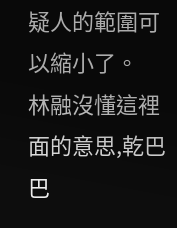疑人的範圍可以縮小了。
林融沒懂這裡面的意思,乾巴巴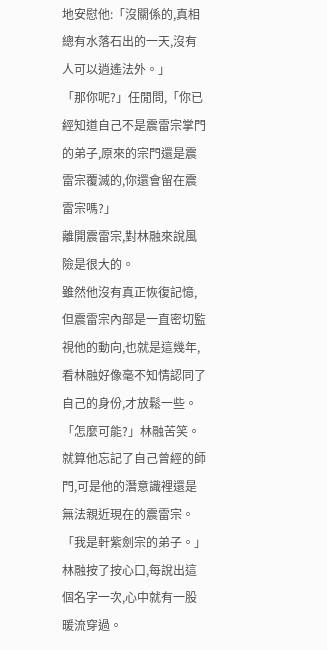地安慰他:「沒關係的,真相總有水落石出的一天,沒有人可以逍遙法外。」
「那你呢?」任閒問,「你已經知道自己不是震雷宗掌門的弟子,原來的宗門還是震雷宗覆滅的,你還會留在震雷宗嗎?」
離開震雷宗,對林融來說風險是很大的。
雖然他沒有真正恢復記憶,但震雷宗內部是一直密切監視他的動向,也就是這幾年,看林融好像毫不知情認同了自己的身份,才放鬆一些。
「怎麼可能?」林融苦笑。
就算他忘記了自己曾經的師門,可是他的潛意識裡還是無法親近現在的震雷宗。
「我是軒紫劍宗的弟子。」林融按了按心口,每說出這個名字一次,心中就有一股暖流穿過。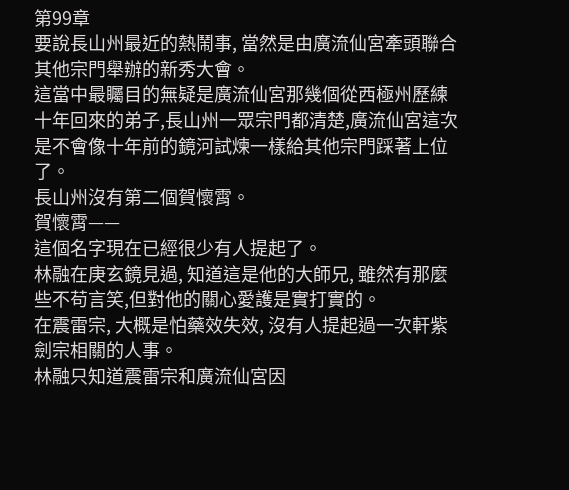第99章
要說長山州最近的熱鬧事, 當然是由廣流仙宮牽頭聯合其他宗門舉辦的新秀大會。
這當中最矚目的無疑是廣流仙宮那幾個從西極州歷練十年回來的弟子,長山州一眾宗門都清楚,廣流仙宮這次是不會像十年前的鏡河試煉一樣給其他宗門踩著上位了。
長山州沒有第二個賀懷霄。
賀懷霄——
這個名字現在已經很少有人提起了。
林融在庚玄鏡見過, 知道這是他的大師兄, 雖然有那麼些不苟言笑,但對他的關心愛護是實打實的。
在震雷宗, 大概是怕藥效失效, 沒有人提起過一次軒紫劍宗相關的人事。
林融只知道震雷宗和廣流仙宮因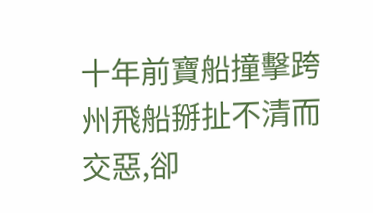十年前寶船撞擊跨州飛船掰扯不清而交惡,卻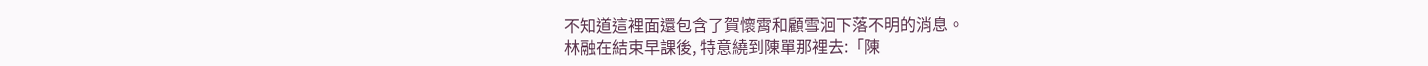不知道這裡面還包含了賀懷霄和顧雪洄下落不明的消息。
林融在結束早課後, 特意繞到陳單那裡去:「陳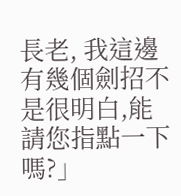長老, 我這邊有幾個劍招不是很明白,能請您指點一下嗎?」